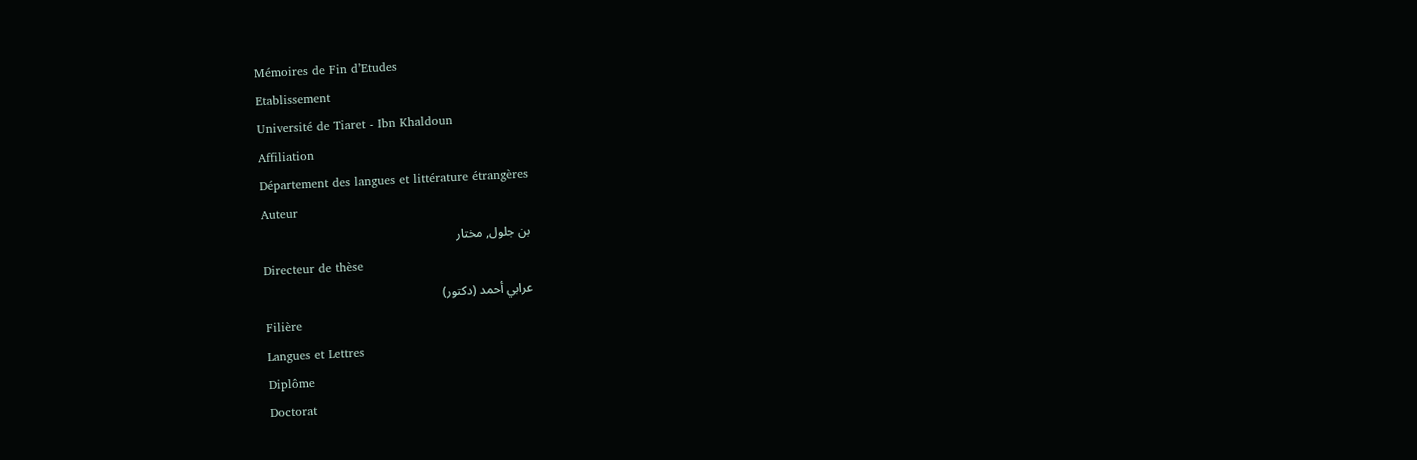Mémoires de Fin d’Etudes
Etablissement
Université de Tiaret - Ibn Khaldoun
Affiliation
Département des langues et littérature étrangères
Auteur
بن جلول, مختار
Directeur de thèse
عرابي أحمد (دكتور)
Filière
Langues et Lettres
Diplôme
Doctorat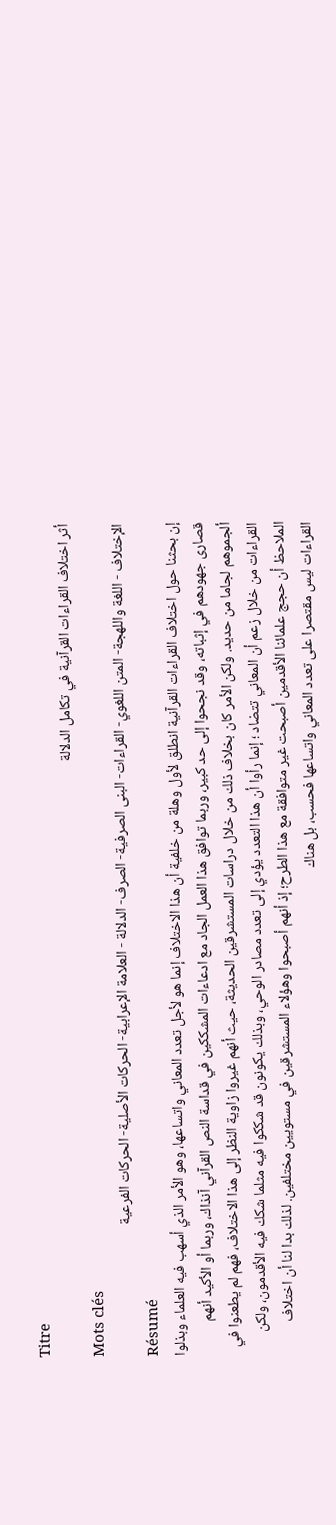Titre
أثر اختلاف القراءات القرآنية في تكامل الدلالة
Mots clés
الإختلاف - اللغة واللهجة- المتن اللغوي- القراءات- البنى الصرفية- الصرف- الدلالة - العلامة الإعرابية- الحركات الأصلية- الحركات الفرعية
Résumé
إن بحثنا حول اختلاف القراءات القرآنية انطلق لأول وهلة من خلفية أن هذا الاختلاف إنما هو لأجل تعدد المعاني واتساعها، وهو الأمر الذي أسهب فيه العلماء وبذلوا قصارى جهودهم في إثباته، وقد نجحوا إلى حد كبير، وربما توافق هذا العمل الجاد مع ادعاءات المشككين في قداسة النص القرآني آنذاك، وربما أو الأكيد أنهم ألجموهم لجاما من حديد. ولكن الأمر كان بخلاف ذلك من خلال دراسات المستشرقين الحديثة، حيث أنهم غيروا زاوية النظر إلى هذا الاختلاف، فهم لم يطعنوا في القراءات من خلال زعم أن المعاني تتضاد ؛ إنما رأوا أن هذا التعدد يؤدي إلى تعدد مصادر الوحي، وبذلك يكونون قد شككوا فيه مثلما شكك فيه الأقدمون، ولكن الملاحظ أن حجج علمائنا الأقدمين أصبحت غير متوافقة مع هذا الطرح؛ إذ أنهم أصبحوا وهؤلاء المستشرقين في مستويين مختلفين. لذلك بدا لنا أن اختلاف القراءات ليس مقتصرا على تعدد المعاني واتساعها فحسب، بل هناك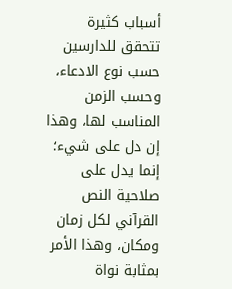أسباب كثيرة تتحقق للدارسين حسب نوع الادعاء، وحسب الزمن المناسب لها، وهذا إن دل على شيء؛ إنما يدل على صلاحية النص القرآني لكل زمان ومكان، وهذا الأمر بمثابة نواة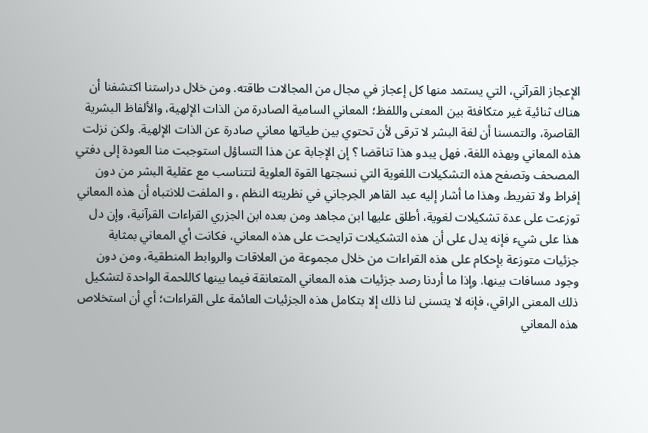الإعجاز القرآني، التي يستمد منها كل إعجاز في مجال من المجالات طاقته. ومن خلال دراستنا اكتشفنا أن هناك ثنائية غير متكافئة بين المعنى واللفظ؛ المعاني السامية الصادرة من الذات الإلهية، والألفاظ البشرية القاصرة، والتمسنا أن لغة البشر لا ترقى لأن تحتوي بين طياتها معاني صادرة عن الذات الإلهية. ولكن نزلت هذه المعاني وبهذه اللغة، فهل يبدو هذا تناقضا ؟ إن الإجابة عن هذا التساؤل استوجبت منا العودة إلى دفتي المصحف وتصفح هذه التشكيلات اللغوية التي نسجتها القوة العلوية لتتناسب مع عقلية البشر من دون إفراط ولا تفريط، وهذا ما أشار إليه عبد القاهر الجرجاني في نظريته النظم ، و الملفت للانتباه أن هذه المعاني توزعت على عدة تشكيلات لغوية، أطلق عليها ابن مجاهد ومن بعده ابن الجزري القراءات القرآنية، وإن دل هذا على شيء فإنه يدل على أن هذه التشكيلات ترايحت على هذه المعاني، فكانت أي المعاني بمثابة جزئيات متوزعة بإحكام على هذه القراءات من خلال مجموعة من العلاقات والروابط المنطقية، ومن دون وجود مسافات بينها. وإذا ما أردنا رصد جزئيات هذه المعاني المتعانقة فيما بينها كاللحمة الواحدة لتشكيل ذلك المعنى الراقي، فإنه لا يتسنى لنا ذلك إلا بتكامل هذه الجزئيات العائمة على القراءات؛ أي أن استخلاص هذه المعاني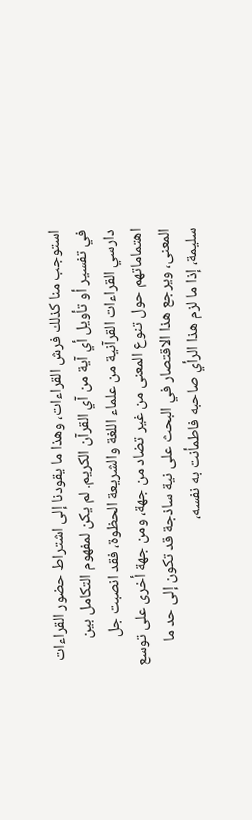استوجب منا كذلك فرش القراءات، وهذا ما يقودنا إلى اشتراط حضور القراءات في تفسير أو تأويل أي آية من آي القرآن الكريم. لم يكن لمفهوم التكامل بين دارسي القراءات القرآنية من علماء اللغة والشريعة الحظوة، فقد انصبت جل اهتماماتهم حول تنوع المعنى من غير تضاد من جهة، ومن جهة أخرى على توسع المعنى، ويرجع هذا الاقتصار في البحث على نية ساذجة قد تكون إلى حد ما سليمة، إذا ما لزم هذا الرأي صاحبه فاطمأنت به نفسه،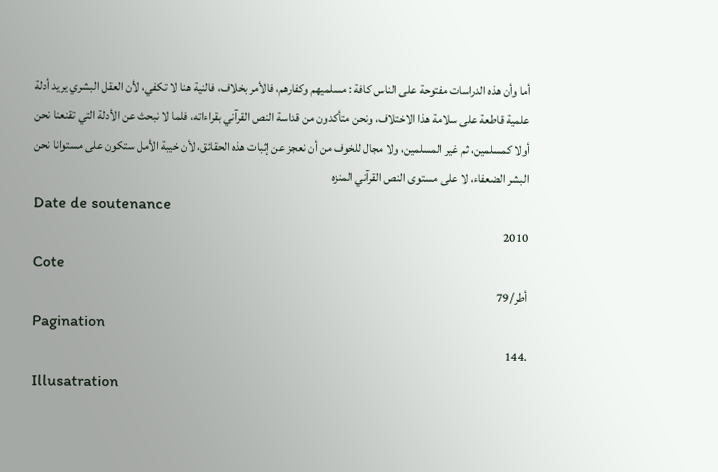أما وأن هذه الدراسات مفتوحة على الناس كافة : مسلميهم وكفارهم، فالأمر بخلاف، فالنية هنا لا تكفي، لأن العقل البشري يريد أدلة علمية قاطعة على سلامة هذا الاختلاف، ونحن متأكدون من قداسة النص القرآني بقراءاته، فلما لا نبحث عن الأدلة التي تقنعنا نحن أولا كمسلمين، ثم غير المسلمين، ولا مجال للخوف من أن نعجز عن إثبات هذه الحقائق، لأن خيبة الأمل ستكون على مستوانا نحن البشر الضعفاء، لا على مستوى النص القرآني المنزه
Date de soutenance
2010
Cote
أطر/79
Pagination
.144
Illusatration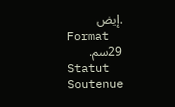.إيض
Format
29سم.
Statut
Soutenue